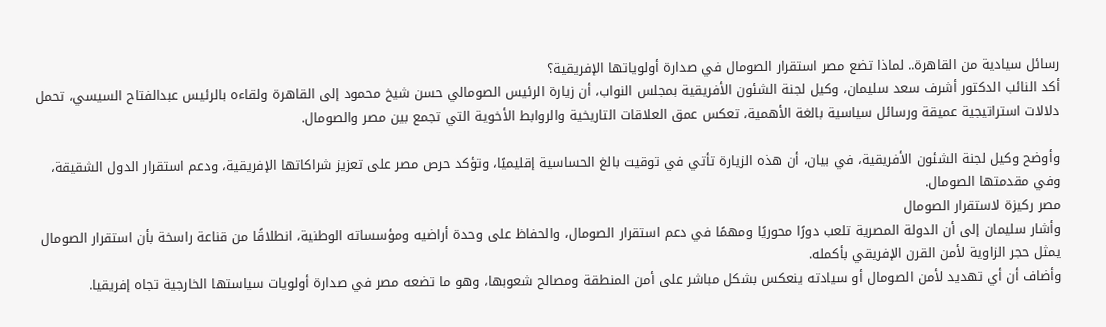رسائل سيادية من القاهرة.. لماذا تضع مصر استقرار الصومال في صدارة أولوياتها الإفريقية؟
أكد النائب الدكتور أشرف سعد سليمان، وكيل لجنة الشئون الأفريقية بمجلس النواب، أن زيارة الرئيس الصومالي حسن شيخ محمود إلى القاهرة ولقاءه بالرئيس عبدالفتاح السيسي، تحمل دلالات استراتيجية عميقة ورسائل سياسية بالغة الأهمية، تعكس عمق العلاقات التاريخية والروابط الأخوية التي تجمع بين مصر والصومال.

وأوضح وكيل لجنة الشئون الأفريقية، في بيان، أن هذه الزيارة تأتي في توقيت بالغ الحساسية إقليميًا، وتؤكد حرص مصر على تعزيز شراكاتها الإفريقية، ودعم استقرار الدول الشقيقة، وفي مقدمتها الصومال.
مصر ركيزة لاستقرار الصومال
وأشار سليمان إلى أن الدولة المصرية تلعب دورًا محوريًا ومهمًا في دعم استقرار الصومال، والحفاظ على وحدة أراضيه ومؤسساته الوطنية، انطلاقًا من قناعة راسخة بأن استقرار الصومال يمثل حجر الزاوية لأمن القرن الإفريقي بأكمله.
وأضاف أن أي تهديد لأمن الصومال أو سيادته ينعكس بشكل مباشر على أمن المنطقة ومصالح شعوبها، وهو ما تضعه مصر في صدارة أولويات سياستها الخارجية تجاه إفريقيا.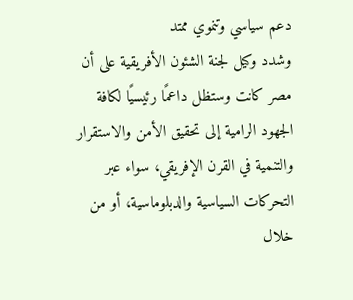دعم سياسي وتنموي ممتد
وشدد وكيل لجنة الشئون الأفريقية على أن مصر كانت وستظل داعمًا رئيسيًا لكافة الجهود الرامية إلى تحقيق الأمن والاستقرار والتنمية في القرن الإفريقي، سواء عبر التحركات السياسية والدبلوماسية، أو من خلال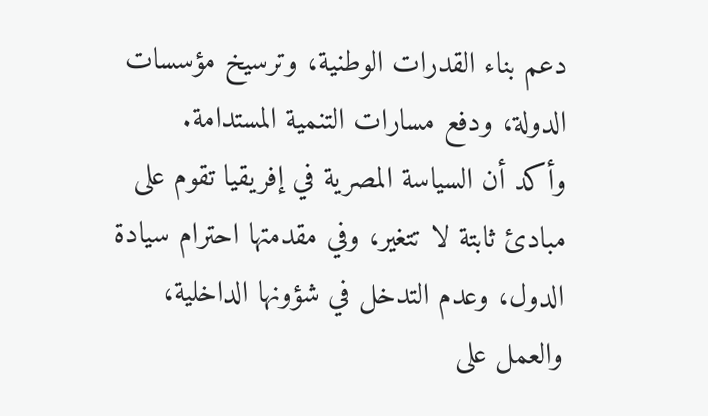دعم بناء القدرات الوطنية، وترسيخ مؤسسات الدولة، ودفع مسارات التنمية المستدامة.
وأكد أن السياسة المصرية في إفريقيا تقوم على مبادئ ثابتة لا تتغير، وفي مقدمتها احترام سيادة الدول، وعدم التدخل في شؤونها الداخلية، والعمل على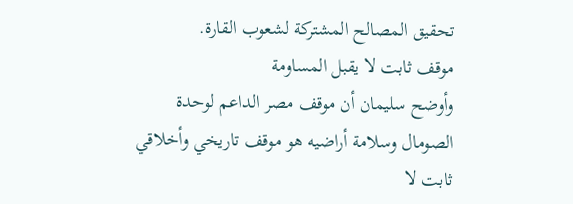تحقيق المصالح المشتركة لشعوب القارة.
موقف ثابت لا يقبل المساومة
وأوضح سليمان أن موقف مصر الداعم لوحدة الصومال وسلامة أراضيه هو موقف تاريخي وأخلاقي ثابت لا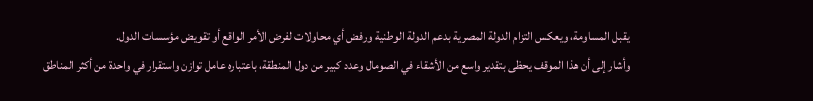يقبل المساومة، ويعكس التزام الدولة المصرية بدعم الدولة الوطنية ورفض أي محاولات لفرض الأمر الواقع أو تقويض مؤسسات الدول.
وأشار إلى أن هذا الموقف يحظى بتقدير واسع من الأشقاء في الصومال وعدد كبير من دول المنطقة، باعتباره عامل توازن واستقرار في واحدة من أكثر المناطق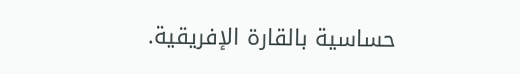حساسية بالقارة الإفريقية.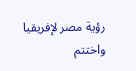رؤية مصر لإفريقيا
واختتم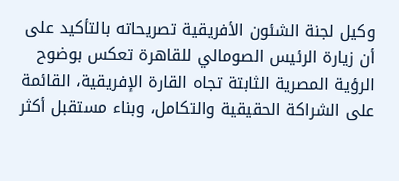وكيل لجنة الشئون الأفريقية تصريحاته بالتأكيد على أن زيارة الرئيس الصومالي للقاهرة تعكس بوضوح الرؤية المصرية الثابتة تجاه القارة الإفريقية، القائمة على الشراكة الحقيقية والتكامل، وبناء مستقبل أكثر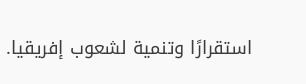استقرارًا وتنمية لشعوب إفريقيا.